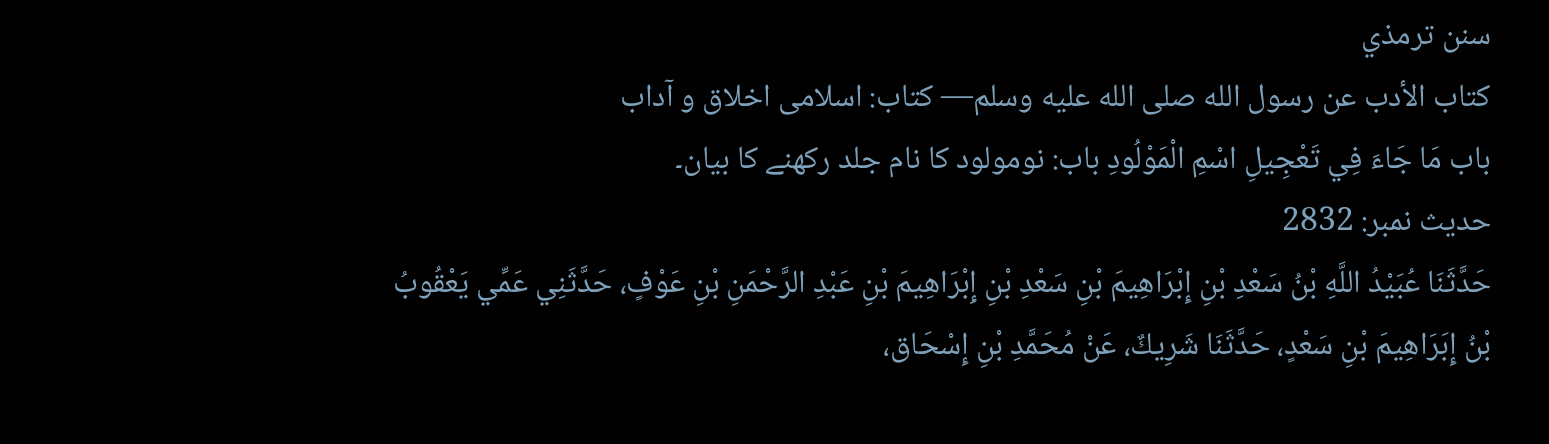سنن ترمذي
كتاب الأدب عن رسول الله صلى الله عليه وسلم— کتاب: اسلامی اخلاق و آداب
باب مَا جَاءَ فِي تَعْجِيلِ اسْمِ الْمَوْلُودِ باب: نومولود کا نام جلد رکھنے کا بیان۔
حدیث نمبر: 2832
حَدَّثَنَا عُبَيْدُ اللَّهِ بْنُ سَعْدِ بْنِ إِبْرَاهِيمَ بْنِ سَعْدِ بْنِ إِبْرَاهِيمَ بْنِ عَبْدِ الرَّحْمَنِ بْنِ عَوْفٍ، حَدَّثَنِي عَمِّي يَعْقُوبُ بْنُ إِبَرَاهِيمَ بْنِ سَعْدٍ، حَدَّثَنَا شَرِيكٌ، عَنْ مُحَمَّدِ بْنِ إِسْحَاق،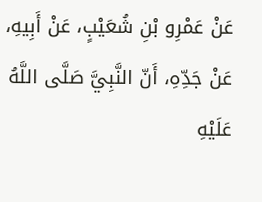عَنْ عَمْرِو بْنِ شُعَيْبٍ، عَنْ أَبِيهِ، عَنْ جَدِّهِ، أَنّ النَّبِيَّ صَلَّى اللَّهُ عَلَيْهِ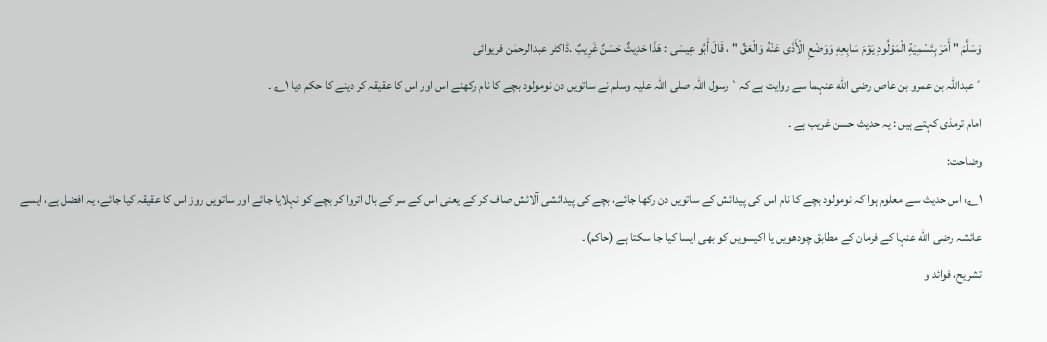وَسَلَّمَ " أَمَرَ بِتَسْمِيَةِ الْمَوْلُودِ يَوْمَ سَابِعِهِ وَوَضْعِ الْأَذَى عَنْهُ وَالْعَقِّ " ، قَالَ أَبُو عِيسَى : هَذَا حَدِيثٌ حَسَنٌ غَرِيبٌ .ڈاکٹر عبدالرحمٰن فریوائی
´عبداللہ بن عمرو بن عاص رضی الله عنہما سے روایت ہے کہ` رسول اللہ صلی اللہ علیہ وسلم نے ساتویں دن نومولود بچے کا نام رکھنے اس اور اس کا عقیقہ کر دینے کا حکم دیا ۱؎ ۔
امام ترمذی کہتے ہیں : یہ حدیث حسن غریب ہے ۔
وضاحت:
۱؎: اس حدیث سے معلوم ہوا کہ نومولود بچے کا نام اس کی پیدائش کے ساتویں دن رکھا جائے، بچے کی پیدائشی آلائش صاف کر کے یعنی اس کے سر کے بال اتروا کر بچے کو نہلایا جائے اور ساتویں روز اس کا عقیقہ کیا جائے، یہ افضل ہے، ایسے عائشہ رضی الله عنہا کے فرمان کے مطابق چودھویں یا اکیسویں کو بھی ایسا کیا جا سکتا ہے (حاکم)۔
تشریح، فوائد و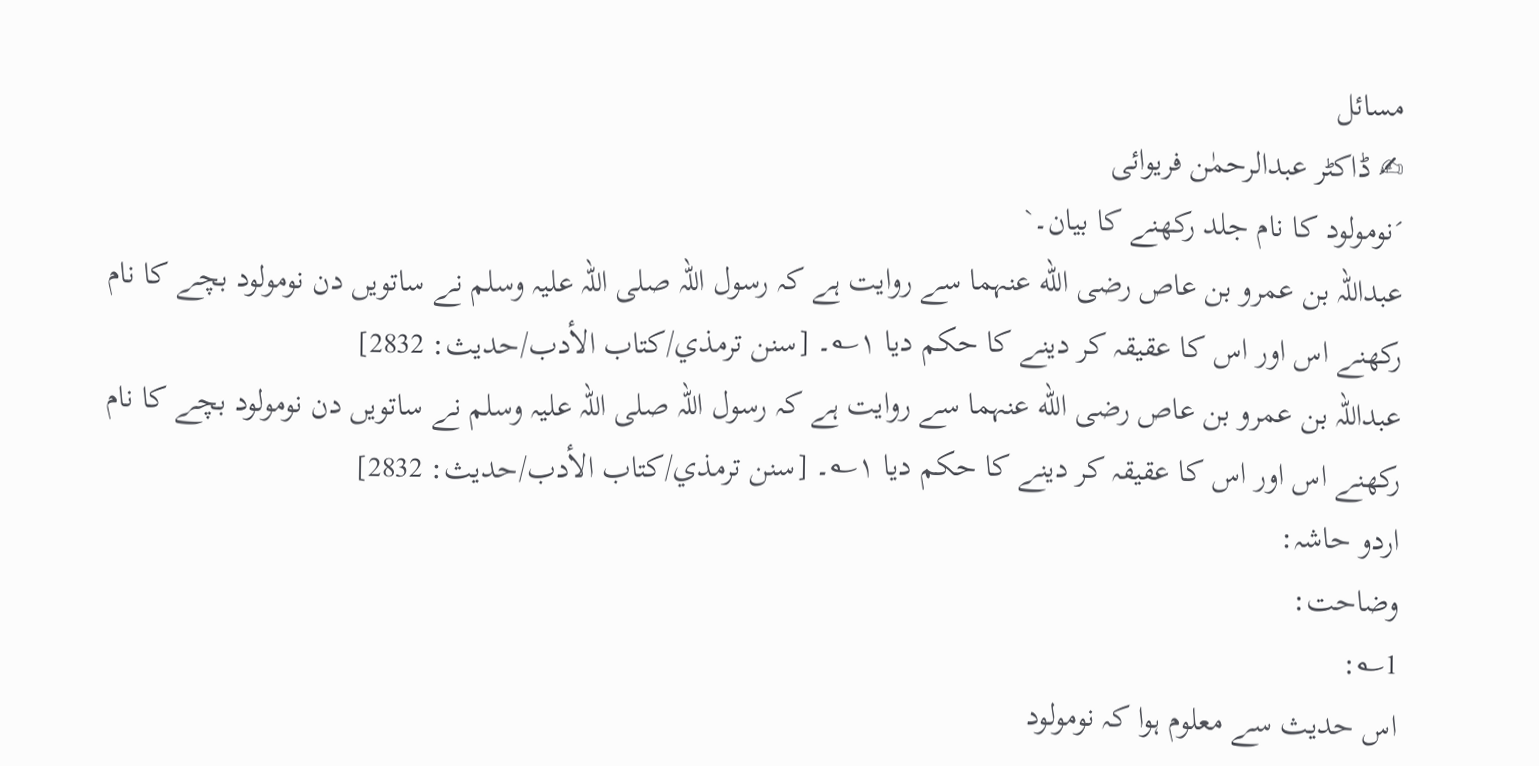مسائل
✍ ڈاکٹر عبدالرحمٰن فریوائی
´نومولود کا نام جلد رکھنے کا بیان۔`
عبداللہ بن عمرو بن عاص رضی الله عنہما سے روایت ہے کہ رسول اللہ صلی اللہ علیہ وسلم نے ساتویں دن نومولود بچے کا نام رکھنے اس اور اس کا عقیقہ کر دینے کا حکم دیا ۱؎۔ [سنن ترمذي/كتاب الأدب/حدیث: 2832]
عبداللہ بن عمرو بن عاص رضی الله عنہما سے روایت ہے کہ رسول اللہ صلی اللہ علیہ وسلم نے ساتویں دن نومولود بچے کا نام رکھنے اس اور اس کا عقیقہ کر دینے کا حکم دیا ۱؎۔ [سنن ترمذي/كتاب الأدب/حدیث: 2832]
اردو حاشہ:
وضاحت:
1؎:
اس حدیث سے معلوم ہوا کہ نومولود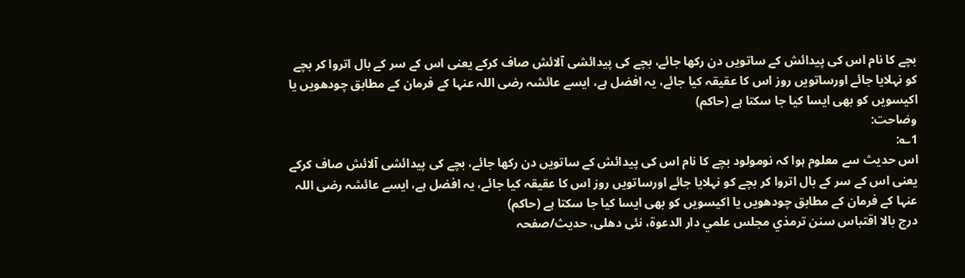بچے کا نام اس کی پیدائش کے ساتویں دن رکھا جائے، بچے کی پیدائشی آلائش صاف کرکے یعنی اس کے سر کے بال اتروا کر بچے کو نہلایا جائے اورساتویں روز اس کا عقیقہ کیا جائے، یہ افضل ہے، ایسے عائشہ رضی اللہ عنہا کے فرمان کے مطابق چودھویں یا اکیسویں کو بھی ایسا کیا جا سکتا ہے (حاکم)
وضاحت:
1؎:
اس حدیث سے معلوم ہوا کہ نومولود بچے کا نام اس کی پیدائش کے ساتویں دن رکھا جائے، بچے کی پیدائشی آلائش صاف کرکے یعنی اس کے سر کے بال اتروا کر بچے کو نہلایا جائے اورساتویں روز اس کا عقیقہ کیا جائے، یہ افضل ہے، ایسے عائشہ رضی اللہ عنہا کے فرمان کے مطابق چودھویں یا اکیسویں کو بھی ایسا کیا جا سکتا ہے (حاکم)
درج بالا اقتباس سنن ترمذي مجلس علمي دار الدعوة، نئى دهلى، حدیث/صفحہ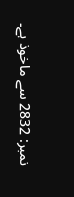نمبر: 2832 سے ماخوذ ہے۔